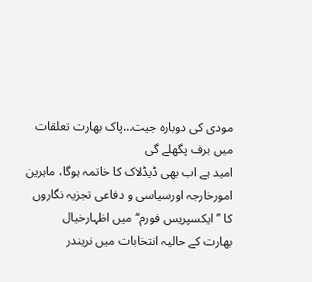مودی کی دوبارہ جیت…پاک بھارت تعلقات میں برف پگھلے گی
امید ہے اب بھی ڈیڈلاک کا خاتمہ ہوگا، ماہرین امورخارجہ اورسیاسی و دفاعی تجزیہ نگاروں کا ’’ایکسپریس فورم‘‘ میں اظہارخیال
بھارت کے حالیہ انتخابات میں نریندر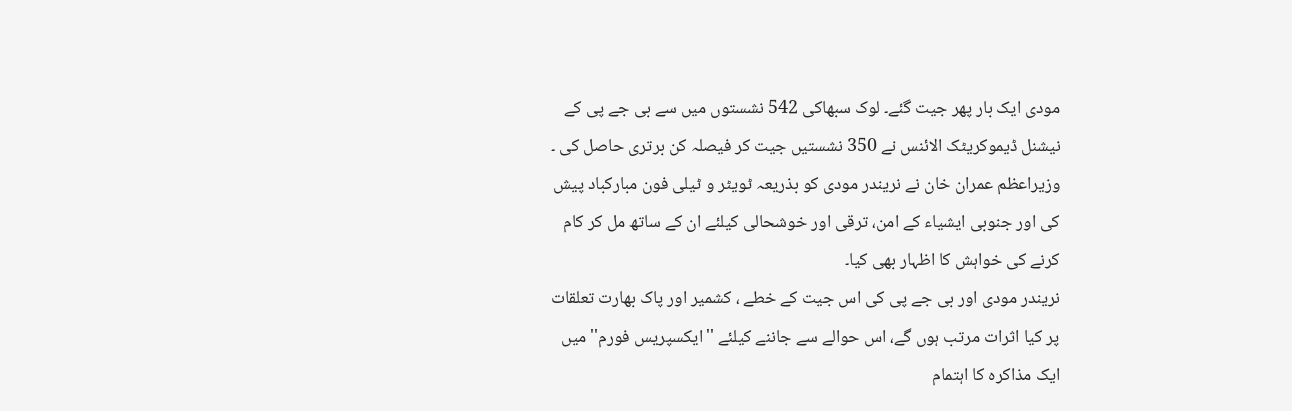مودی ایک بار پھر جیت گئے۔ لوک سبھاکی 542 نشستوں میں سے بی جے پی کے نیشنل ڈیموکریٹک الائنس نے 350 نشستیں جیت کر فیصلہ کن برتری حاصل کی ۔ وزیراعظم عمران خان نے نریندر مودی کو بذریعہ ٹویٹر و ٹیلی فون مبارکباد پیش کی اور جنوبی ایشیاء کے امن، ترقی اور خوشحالی کیلئے ان کے ساتھ مل کر کام کرنے کی خواہش کا اظہار بھی کیا۔
نریندر مودی اور بی جے پی کی اس جیت کے خطے ، کشمیر اور پاک بھارت تعلقات پر کیا اثرات مرتب ہوں گے، اس حوالے سے جاننے کیلئے ''ایکسپریس فورم'' میں ایک مذاکرہ کا اہتمام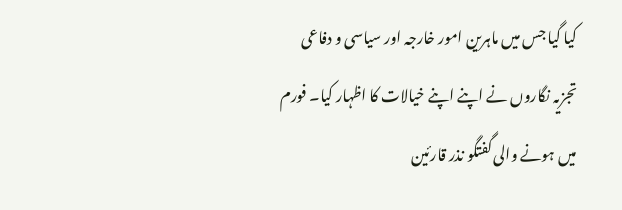کیا گیا جس میں ماہرین امور خارجہ اور سیاسی و دفاعی تجزیہ نگاروں نے اپنے اپنے خیالات کا اظہار کیا۔ فورم میں ہونے والی گفتگو نذر قارئین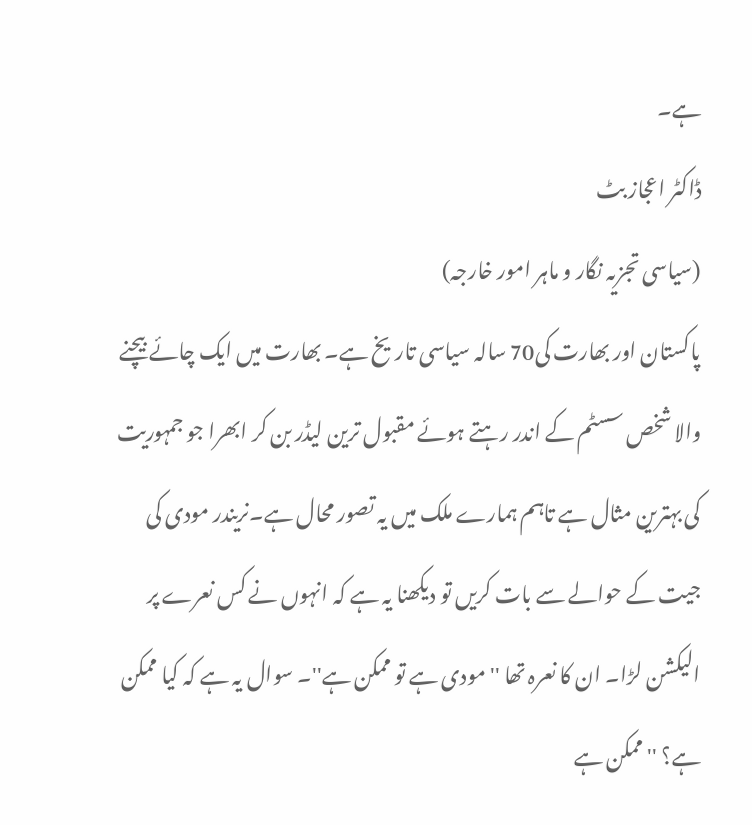ہے۔
ڈاکٹر اعجاز بٹ
(سیاسی تجزیہ نگار و ماہر امور خارجہ)
پاکستان اور بھارت کی70 سالہ سیاسی تاریخ ہے۔ بھارت میں ایک چائے بیچنے والا شخص سسٹم کے اندر رہتے ہوئے مقبول ترین لیڈر بن کر ابھرا جو جمہوریت کی بہترین مثال ہے تاہم ہمارے ملک میں یہ تصور محال ہے۔نریندر مودی کی جیت کے حوالے سے بات کریں تو دیکھنا یہ ہے کہ انہوں نے کس نعرے پر الیکشن لڑا۔ ان کا نعرہ تھا ''مودی ہے تو ممکن ہے''۔ سوال یہ ہے کہ کیا ممکن ہے؟ ''ممکن ہے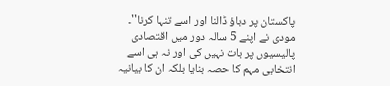پاکستان پر دباؤ ڈالنا اور اسے تنہا کرنا''۔ مودی نے اپنے 5 سالہ دور میں اقتصادی پالیسیوں پر بات نہیں کی اور نہ ہی اسے انتخابی مہم کا حصہ بنایا بلکہ ان کا بیانیہ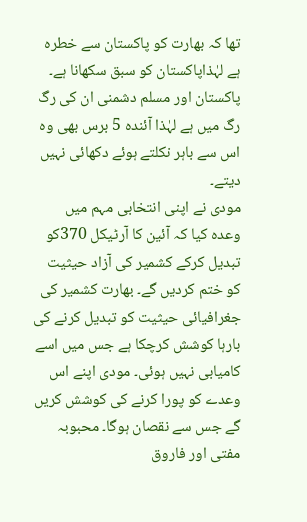تھا کہ بھارت کو پاکستان سے خطرہ ہے لہٰذاپاکستان کو سبق سکھانا ہے۔ پاکستان اور مسلم دشمنی ان کی رگ رگ میں ہے لہٰذا آئندہ 5 برس بھی وہ اس سے باہر نکلتے ہوئے دکھائی نہیں دیتے۔
مودی نے اپنی انتخابی مہم میں وعدہ کیا کہ آئین کا آرٹیکل 370کو تبدیل کرکے کشمیر کی آزاد حیثیت کو ختم کردیں گے۔ بھارت کشمیر کی جغرافیائی حیثیت کو تبدیل کرنے کی بارہا کوشش کرچکا ہے جس میں اسے کامیابی نہیں ہوئی۔ مودی اپنے اس وعدے کو پورا کرنے کی کوشش کریں گے جس سے نقصان ہوگا۔ محبوبہ مفتی اور فاروق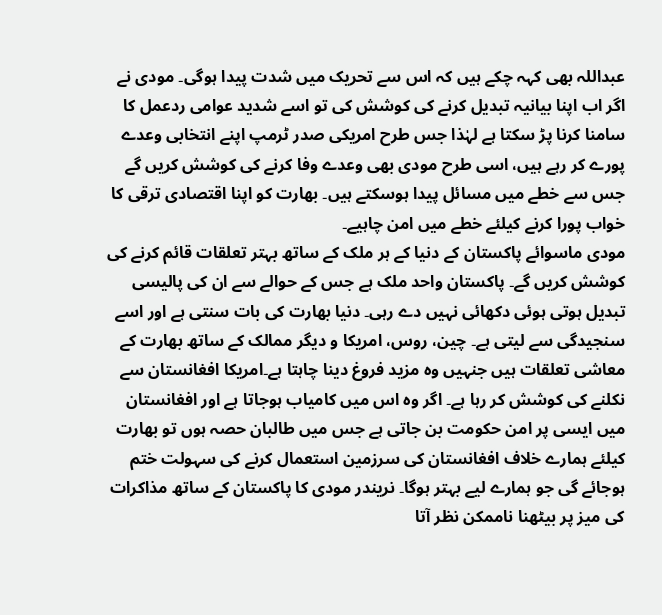عبداللہ بھی کہہ چکے ہیں کہ اس سے تحریک میں شدت پیدا ہوگی۔ مودی نے اگر اب اپنا بیانیہ تبدیل کرنے کی کوشش کی تو اسے شدید عوامی ردعمل کا سامنا کرنا پڑ سکتا ہے لہٰذا جس طرح امریکی صدر ٹرمپ اپنے انتخابی وعدے پورے کر رہے ہیں، اسی طرح مودی بھی وعدے وفا کرنے کی کوشش کریں گے جس سے خطے میں مسائل پیدا ہوسکتے ہیں۔ بھارت کو اپنا اقتصادی ترقی کا خواب پورا کرنے کیلئے خطے میں امن چاہیے۔
مودی ماسوائے پاکستان کے دنیا کے ہر ملک کے ساتھ بہتر تعلقات قائم کرنے کی کوشش کریں گے۔ پاکستان واحد ملک ہے جس کے حوالے سے ان کی پالیسی تبدیل ہوتی ہوئی دکھائی نہیں دے رہی۔ دنیا بھارت کی بات سنتی ہے اور اسے سنجیدگی سے لیتی ہے۔ چین، روس، امریکا و دیگر ممالک کے ساتھ بھارت کے معاشی تعلقات ہیں جنہیں وہ مزید فروغ دینا چاہتا ہے۔امریکا افغانستان سے نکلنے کی کوشش کر رہا ہے۔ اگر وہ اس میں کامیاب ہوجاتا ہے اور افغانستان میں ایسی پر امن حکومت بن جاتی ہے جس میں طالبان حصہ ہوں تو بھارت کیلئے ہمارے خلاف افغانستان کی سرزمین استعمال کرنے کی سہولت ختم ہوجائے گی جو ہمارے لیے بہتر ہوگا۔ نریندر مودی کا پاکستان کے ساتھ مذاکرات کی میز پر بیٹھنا ناممکن نظر آتا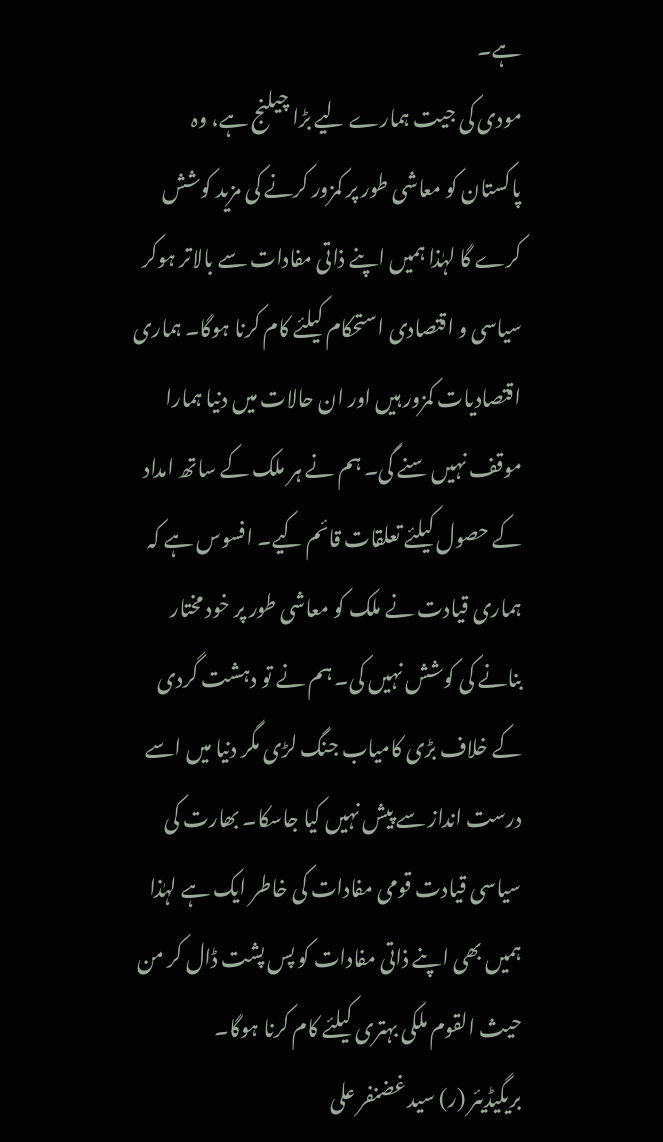ہے۔
مودی کی جیت ہمارے لیے بڑا چیلنج ہے، وہ پاکستان کو معاشی طور پر کمزور کرنے کی مزید کوشش کرے گا لہٰذا ہمیں اپنے ذاتی مفادات سے بالاتر ہوکر سیاسی و اقتصادی استحکام کیلئے کام کرنا ہوگا۔ ہماری اقتصادیات کمزور ہیں اور ان حالات میں دنیا ہمارا موقف نہیں سنے گی۔ ہم نے ہر ملک کے ساتھ امداد کے حصول کیلئے تعلقات قائم کیے۔ افسوس ہے کہ ہماری قیادت نے ملک کو معاشی طور پر خود مختار بنانے کی کوشش نہیں کی۔ ہم نے تو دہشت گردی کے خلاف بڑی کامیاب جنگ لڑی مگر دنیا میں اسے درست انداز سے پیش نہیں کیا جاسکا۔ بھارت کی سیاسی قیادت قومی مفادات کی خاطر ایک ہے لہٰذا ہمیں بھی اپنے ذاتی مفادات کو پس پشت ڈال کر من حیث القوم ملکی بہتری کیلئے کام کرنا ہوگا۔
بریگیڈیئر (ر) سید غضنفر علی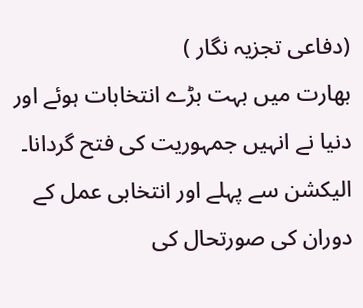(دفاعی تجزیہ نگار )
بھارت میں بہت بڑے انتخابات ہوئے اور دنیا نے انہیں جمہوریت کی فتح گردانا۔ الیکشن سے پہلے اور انتخابی عمل کے دوران کی صورتحال کی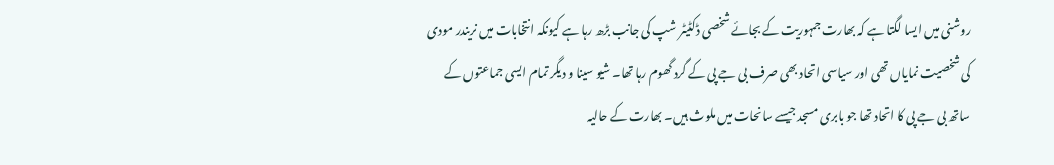روشنی میں ایسا لگتا ہے کہ بھارت جمہوریت کے بجائے شخصی ڈکٹیٹر شپ کی جانب بڑھ رہا ہے کیونکہ انتخابات میں نریندر مودی کی شخصیت نمایاں تھی اور سیاسی اتحاد بھی صرف بی جے پی کے گرد گھوم رہا تھا۔ شیو سینا و دیگر تمام ایسی جماعتوں کے ساتھ بی جے پی کا اتحاد تھا جو بابری مسجد جیسے سانحات میں ملوث ہیں۔ بھارت کے حالیہ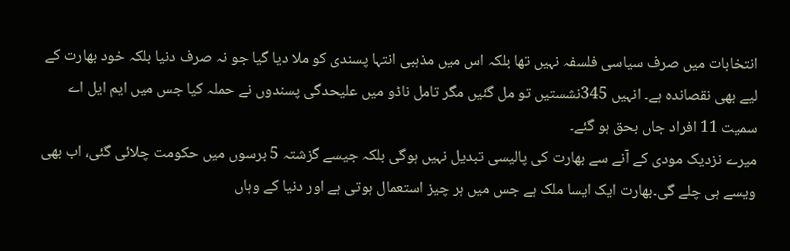انتخابات میں صرف سیاسی فلسفہ نہیں تھا بلکہ اس میں مذہبی انتہا پسندی کو ملا دیا گیا جو نہ صرف دنیا بلکہ خود بھارت کے لیے بھی نقصاندہ ہے۔ انہیں 345نشستیں تو مل گئیں مگر تامل ناڈو میں علیحدگی پسندوں نے حملہ کیا جس میں ایم ایل اے سمیت 11 افراد جاں بحق ہو گئے۔
میرے نزدیک مودی کے آنے سے بھارت کی پالیسی تبدیل نہیں ہوگی بلکہ جیسے گزشتہ 5 برسوں میں حکومت چلائی گئی، اب بھی ویسے ہی چلے گی۔بھارت ایک ایسا ملک ہے جس میں ہر چیز استعمال ہوتی ہے اور دنیا کے وہاں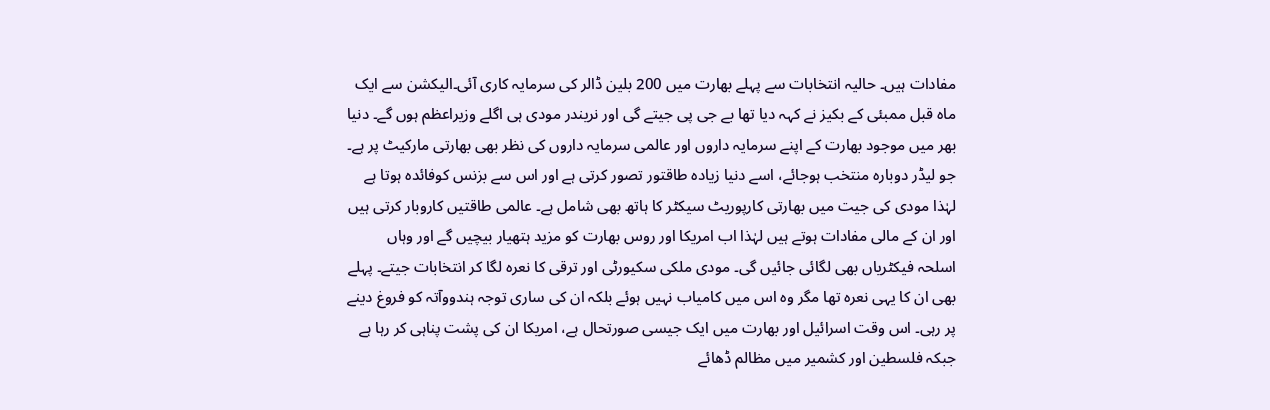مفادات ہیں۔ حالیہ انتخابات سے پہلے بھارت میں 200 بلین ڈالر کی سرمایہ کاری آئی۔الیکشن سے ایک ماہ قبل ممبئی کے بکیز نے کہہ دیا تھا بے جی پی جیتے گی اور نریندر مودی ہی اگلے وزیراعظم ہوں گے۔ دنیا بھر میں موجود بھارت کے اپنے سرمایہ داروں اور عالمی سرمایہ داروں کی نظر بھی بھارتی مارکیٹ پر ہے۔
جو لیڈر دوبارہ منتخب ہوجائے، اسے دنیا زیادہ طاقتور تصور کرتی ہے اور اس سے بزنس کوفائدہ ہوتا ہے لہٰذا مودی کی جیت میں بھارتی کارپوریٹ سیکٹر کا ہاتھ بھی شامل ہے۔ عالمی طاقتیں کاروبار کرتی ہیں اور ان کے مالی مفادات ہوتے ہیں لہٰذا اب امریکا اور روس بھارت کو مزید ہتھیار بیچیں گے اور وہاں اسلحہ فیکٹریاں بھی لگائی جائیں گی۔ مودی ملکی سکیورٹی اور ترقی کا نعرہ لگا کر انتخابات جیتے۔ پہلے بھی ان کا یہی نعرہ تھا مگر وہ اس میں کامیاب نہیں ہوئے بلکہ ان کی ساری توجہ ہندووآتہ کو فروغ دینے پر رہی۔ اس وقت اسرائیل اور بھارت میں ایک جیسی صورتحال ہے، امریکا ان کی پشت پناہی کر رہا ہے جبکہ فلسطین اور کشمیر میں مظالم ڈھائے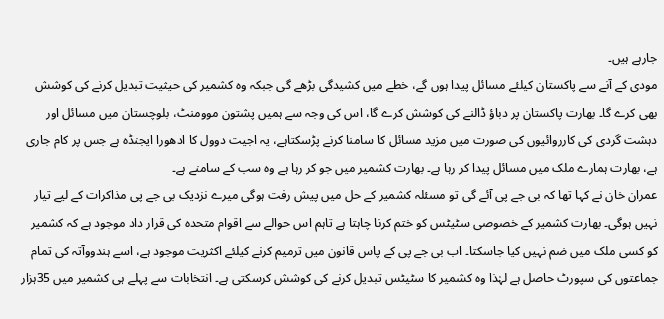جارہے ہیں۔
مودی کے آنے سے پاکستان کیلئے مسائل پیدا ہوں گے، خطے میں کشیدگی بڑھے گی جبکہ وہ کشمیر کی حیثیت تبدیل کرنے کی کوشش بھی کرے گا۔ بھارت پاکستان پر دباؤ ڈالنے کی کوشش کرے گا، اس کی وجہ سے ہمیں پشتون موومنٹ، بلوچستان میں مسائل اور دہشت گردی کی کارروائیوں کی صورت میں مزید مسائل کا سامنا کرنے پڑسکتاہے، یہ اجیت دوول کا ادھورا ایجنڈہ ہے جس پر کام جاری ہے، بھارت ہمارے ملک میں مسائل پیدا کر رہا ہے۔ بھارت کشمیر میں جو کر رہا ہے وہ سب کے سامنے ہے۔
عمران خان نے کہا تھا کہ بی جے پی آئے گی تو مسئلہ کشمیر کے حل میں پیش رفت ہوگی میرے نزدیک بی جے پی مذاکرات کے لیے تیار نہیں ہوگی۔ بھارت کشمیر کے خصوصی سٹیٹس کو ختم کرنا چاہتا ہے تاہم اس حوالے سے اقوام متحدہ کی قرار داد موجود ہے کہ کشمیر کو کسی ملک میں ضم نہیں کیا جاسکتا۔ اب بی جے پی کے پاس قانون میں ترمیم کرنے کیلئے اکثریت موجود ہے، اسے ہندووآتہ کی تمام جماعتوں کی سپورٹ حاصل ہے لہٰذا وہ کشمیر کا سٹیٹس تبدیل کرنے کی کوشش کرسکتی ہے۔ انتخابات سے پہلے ہی کشمیر میں 35ہزار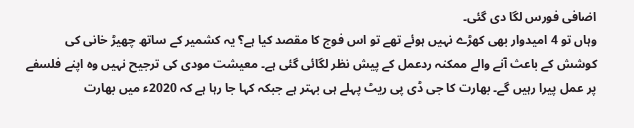اضافی فورس لگا دی گئی۔
وہاں تو 4 امیدوار بھی کھڑے نہیں ہوئے تھے تو اس فوج کا مقصد کیا ہے؟ یہ کشمیر کے ساتھ چھیڑ خانی کی کوشش کے باعث آنے والے ممکنہ ردعمل کے پیش نظر لگائی گئی ہے۔ معیشت مودی کی ترجیح نہیں وہ اپنے فلسفے پر عمل پیرا رہیں گے۔ بھارت کا جی ڈی پی ریٹ پہلے ہی بہتر ہے جبکہ کہا جا رہا ہے کہ 2020ء میں بھارت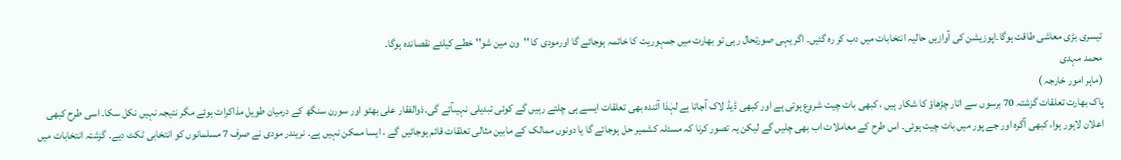تیسری بڑی معاشی طاقت ہوگا۔اپوزیشن کی آوازیں حالیہ انتخابات میں دب کر رہ گئیں۔ اگر یہی صورتحال رہی تو بھارت میں جمہوریت کا خاتمہ ہوجائے گا اورمودی کا ''ون مین شو'' خطے کیلئے نقصاندہ ہوگا۔
محمد مہدی
(ماہر امور خارجہ )
پاک بھارت تعلقات گزشتہ 70 برسوں سے اتار چڑھاؤ کا شکار ہیں ، کبھی بات چیت شروع ہوتی ہے اور کبھی ڈیڈ لاک آجاتا ہے لہٰذا آئندہ بھی تعلقات ایسے ہی چلتے رہیں گے کوئی تبدیلی نہیںآئے گی۔ذوالفقار علی بھٹو اور سورن سنگھ کے درمیان طویل مذاکرات ہوئے مگر نتیجہ نہیں نکل سکا۔ اسی طرح کبھی اعلان لاہور ہوا، کبھی آگرہ اور جے پور میں بات چیت ہوئی۔ اس طرح کے معاملات اب بھی چلیں گے لیکن یہ تصور کرنا کہ مسئلہ کشمیر حل ہوجائے گا یا دونوں ممالک کے مابین مثالی تعلقات قائم ہوجائیں گے ، ایسا ممکن نہیں ہے۔ نریندر مودی نے صرف 7 مسلمانوں کو انتخابی ٹکٹ دیے۔ گزشتہ انتخابات میں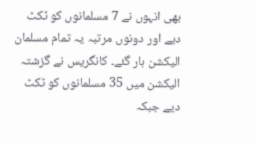بھی انہوں نے 7 مسلمانوں کو ٹکٹ دیے اور دونوں مرتبہ یہ تمام مسلمان الیکشن ہار گئے۔ کانگریس نے گزشتہ الیکشن میں 35 مسلمانوں کو ٹکٹ دیے جبکہ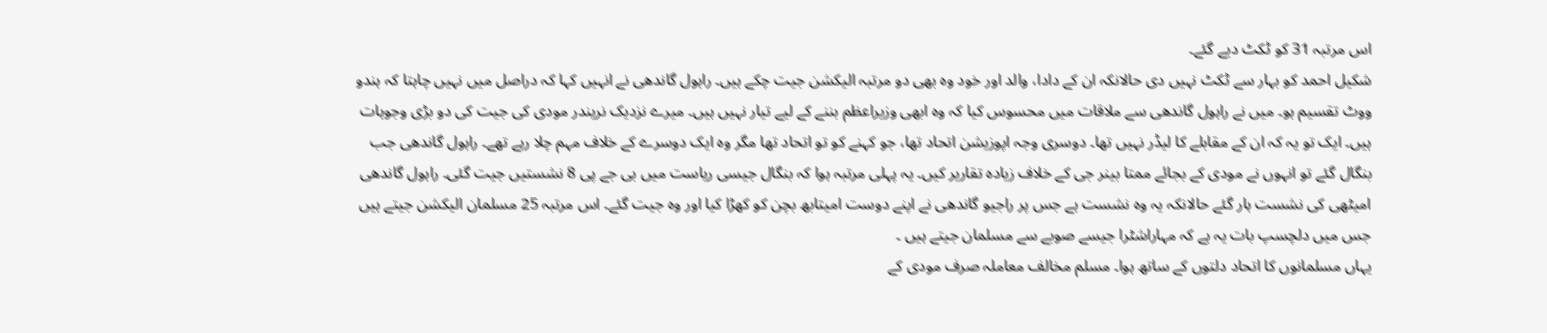اس مرتبہ 31 کو ٹکٹ دیے گئے۔
شکیل احمد کو بہار سے ٹکٹ نہیں دی حالانکہ ان کے دادا، والد اور خود وہ بھی دو مرتبہ الیکشن جیت چکے ہیں۔ راہول گاندھی نے انہیں کہا کہ دراصل میں نہیں چاہتا کہ ہندو ووٹ تقسیم ہو۔ میں نے راہول گاندھی سے ملاقات میں محسوس کیا کہ وہ ابھی وزیراعظم بننے کے لیے تیار نہیں ہیں۔ میرے نزدیک نریندر مودی کی جیت کی دو بڑی وجوہات ہیں۔ ایک تو یہ کہ ان کے مقابلے کا لیڈر نہیں تھا۔ دوسری وجہ اپوزیشن اتحاد تھا، جو کہنے کو تو اتحاد تھا مگر وہ ایک دوسرے کے خلاف مہم چلا رہے تھے۔ راہول گاندھی جب بنگال گئے تو انہوں نے مودی کے بجائے ممتا بینر جی کے خلاف زیادہ تقاریر کیں۔ یہ پہلی مرتبہ ہوا کہ بنگال جیسی ریاست میں بی جے پی 8 نشستیں جیت گئی۔ راہول گاندھی امیٹھی کی نشست ہار گئے حالانکہ یہ وہ نشست ہے جس پر راجیو گاندھی نے اپنے دوست امیتابھ بچن کو کھڑا کیا اور وہ جیت گئے۔ اس مرتبہ 25 مسلمان الیکشن جیتے ہیں جس میں دلچسپ بات یہ ہے کہ مہاراشٹرا جیسے صوبے سے مسلمان جیتے ہیں ۔
یہاں مسلمانوں کا اتحاد دلتوں کے ساتھ ہوا۔ مسلم مخالف معاملہ صرف مودی کے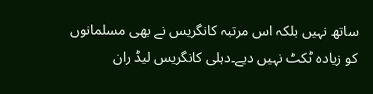ساتھ نہیں بلکہ اس مرتبہ کانگریس نے بھی مسلمانوں کو زیادہ ٹکٹ نہیں دیے۔دہلی کانگریس لیڈ ران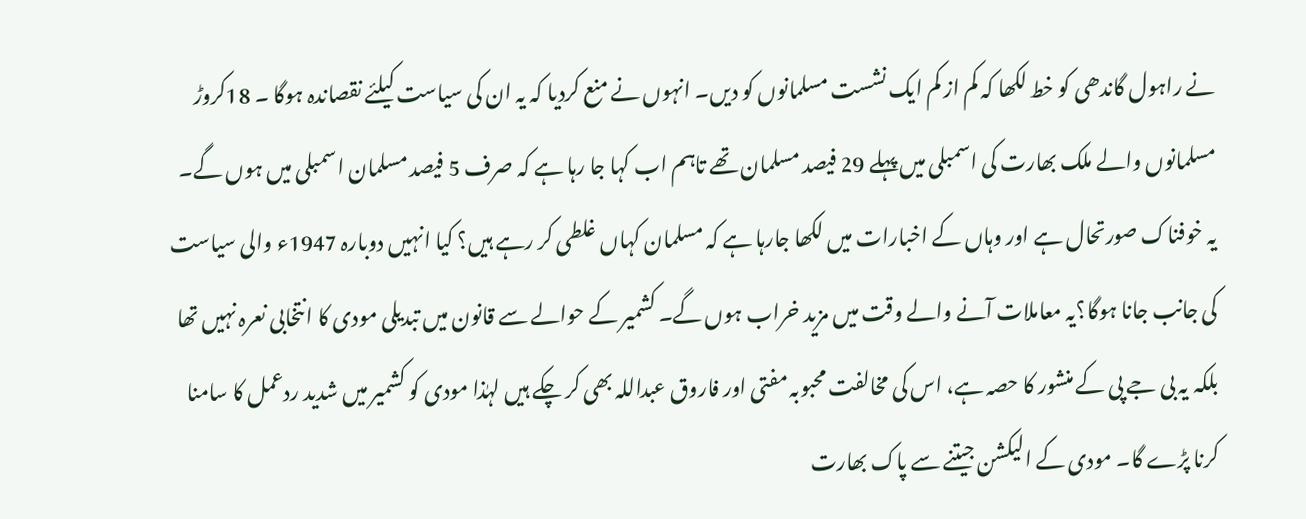نے راہول گاندھی کو خط لکھا کہ کم از کم ایک نشست مسلمانوں کو دیں۔ انہوں نے منع کردیا کہ یہ ان کی سیاست کیلئے نقصاندہ ہوگا ۔ 18کروڑ مسلمانوں والے ملک بھارت کی اسمبلی میں پہلے 29 فیصد مسلمان تھے تاہم اب کہا جا رہا ہے کہ صرف 5 فیصد مسلمان اسمبلی میں ہوں گے۔ یہ خوفناک صورتحال ہے اور وہاں کے اخبارات میں لکھا جارہا ہے کہ مسلمان کہاں غلطی کر رہے ہیں؟ کیا انہیں دوبارہ 1947ء والی سیاست کی جانب جانا ہوگا؟یہ معاملات آنے والے وقت میں مزید خراب ہوں گے۔ کشمیر کے حوالے سے قانون میں تبدیلی مودی کا انتخابی نعرہ نہیں تھا بلکہ یہ بی جے پی کے منشور کا حصہ ہے، اس کی مخالفت محبوبہ مفتی اور فاروق عبداللہ بھی کر چکے ہیں لہٰذا مودی کو کشمیر میں شدید ردعمل کا سامنا کرنا پڑے گا۔ مودی کے الیکشن جیتنے سے پاک بھارت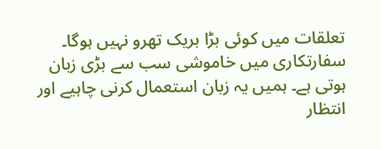تعلقات میں کوئی بڑا بریک تھرو نہیں ہوگا۔
سفارتکاری میں خاموشی سب سے بڑی زبان ہوتی ہے۔ ہمیں یہ زبان استعمال کرنی چاہیے اور انتظار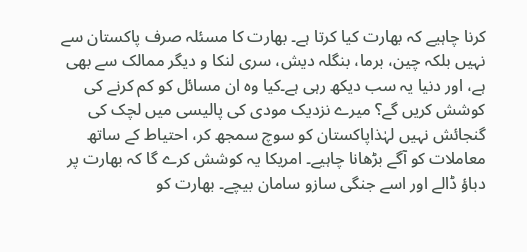کرنا چاہیے کہ بھارت کیا کرتا ہے۔ بھارت کا مسئلہ صرف پاکستان سے نہیں بلکہ چین، برما، بنگلہ دیش، سری لنکا و دیگر ممالک سے بھی ہے، اور دنیا یہ سب دیکھ رہی ہے۔کیا وہ ان مسائل کو کم کرنے کی کوشش کریں گے؟ میرے نزدیک مودی کی پالیسی میں لچک کی گنجائش نہیں لہٰذاپاکستان کو سوچ سمجھ کر، احتیاط کے ساتھ معاملات کو آگے بڑھانا چاہیے۔ امریکا یہ کوشش کرے گا کہ بھارت پر دباؤ ڈالے اور اسے جنگی سازو سامان بیچے۔ بھارت کو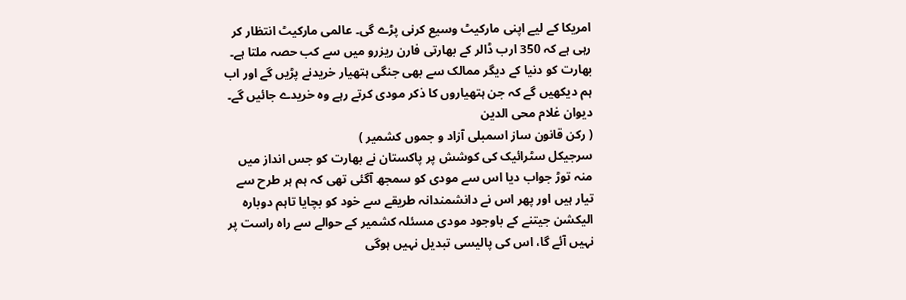امریکا کے لیے اپنی مارکیٹ وسیع کرنی پڑے گی۔ عالمی مارکیٹ انتظار کر رہی ہے کہ 350 ارب ڈالر کے بھارتی فارن ریزرو میں سے کب حصہ ملتا ہے۔ بھارت کو دنیا کے دیگر ممالک سے بھی جنگی ہتھیار خریدنے پڑیں گے اور اب ہم دیکھیں گے کہ جن ہتھیاروں کا ذکر مودی کرتے رہے وہ خریدے جائیں گے۔
دیوان غلام محی الدین
( رکن قانون ساز اسمبلی آزاد و جموں کشمیر )
سرجیکل سٹرائیک کی کوشش پر پاکستان نے بھارت کو جس انداز میں منہ توڑ جواب دیا اس سے مودی کو سمجھ آگئی تھی کہ ہم ہر طرح سے تیار ہیں اور پھر اس نے دانشمندانہ طریقے سے خود کو بچایا تاہم دوبارہ الیکشن جیتنے کے باوجود مودی مسئلہ کشمیر کے حوالے سے راہ راست پر نہیں آئے گا، اس کی پالیسی تبدیل نہیں ہوگی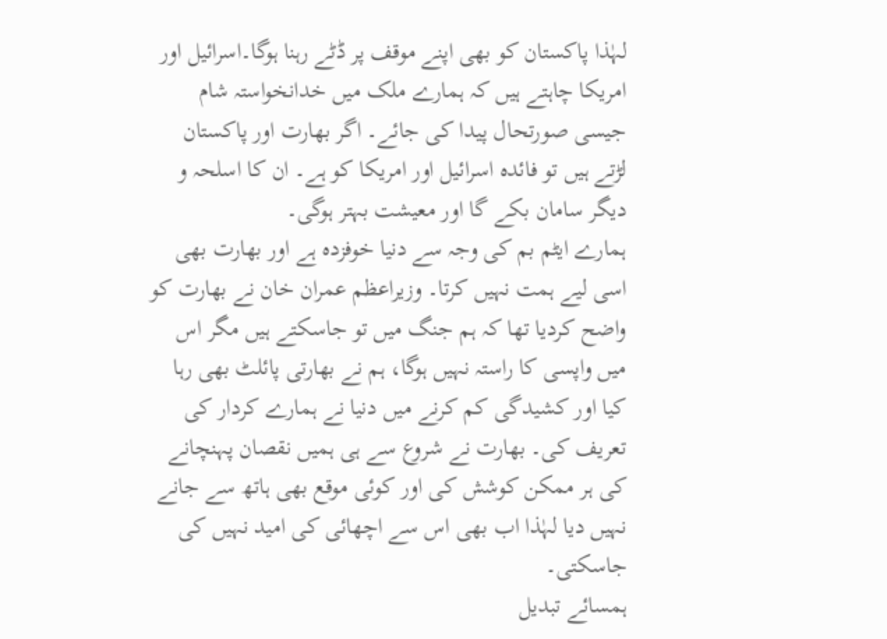لہٰذا پاکستان کو بھی اپنے موقف پر ڈٹے رہنا ہوگا۔اسرائیل اور امریکا چاہتے ہیں کہ ہمارے ملک میں خدانخواستہ شام جیسی صورتحال پیدا کی جائے۔ اگر بھارت اور پاکستان لڑتے ہیں تو فائدہ اسرائیل اور امریکا کو ہے۔ ان کا اسلحہ و دیگر سامان بکے گا اور معیشت بہتر ہوگی۔
ہمارے ایٹم بم کی وجہ سے دنیا خوفزدہ ہے اور بھارت بھی اسی لیے ہمت نہیں کرتا۔ وزیراعظم عمران خان نے بھارت کو واضح کردیا تھا کہ ہم جنگ میں تو جاسکتے ہیں مگر اس میں واپسی کا راستہ نہیں ہوگا، ہم نے بھارتی پائلٹ بھی رہا کیا اور کشیدگی کم کرنے میں دنیا نے ہمارے کردار کی تعریف کی۔ بھارت نے شروع سے ہی ہمیں نقصان پہنچانے کی ہر ممکن کوشش کی اور کوئی موقع بھی ہاتھ سے جانے نہیں دیا لہٰذا اب بھی اس سے اچھائی کی امید نہیں کی جاسکتی۔
ہمسائے تبدیل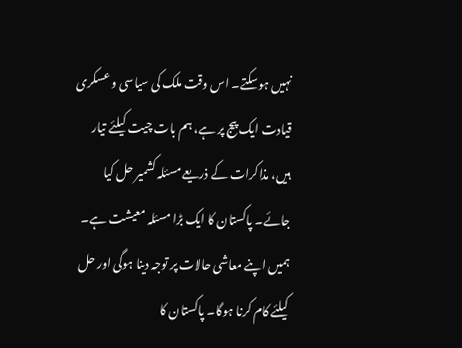نہیں ہوسکتے۔ اس وقت ملک کی سیاسی و عسکری قیادت ایک پیج پر ہے، ہم بات چیت کیلئے تیار ہیں، مذاکرات کے ذریعے مسئلہ کشمیر حل کیا جائے۔ پاکستان کا ایک بڑا مسئلہ معیشت ہے۔ ہمیں اپنے معاشی حالات پر توجہ دینا ہوگی اور حل کیلئے کام کرنا ہوگا۔ پاکستان کا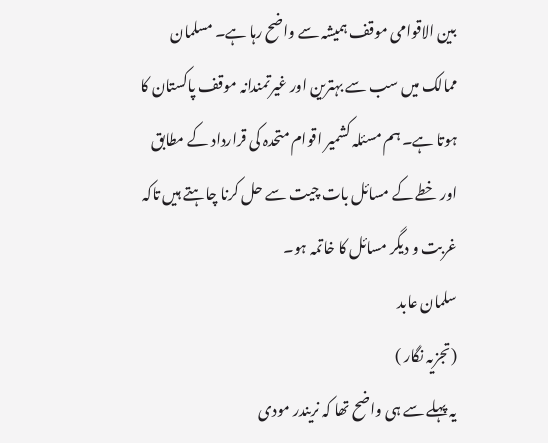بین الاقوامی موقف ہمیشہ سے واضح رہا ہے۔ مسلمان ممالک میں سب سے بہترین اور غیرتمندانہ موقف پاکستان کا ہوتا ہے۔ ہم مسئلہ کشمیر اقوام متحدہ کی قرارداد کے مطابق اور خطے کے مسائل بات چیت سے حل کرنا چاہتے ہیں تاکہ غربت و دیگر مسائل کا خاتمہ ہو۔
سلمان عابد
(تجزیہ نگار )
یہ پہلے سے ہی واضح تھا کہ نریندر مودی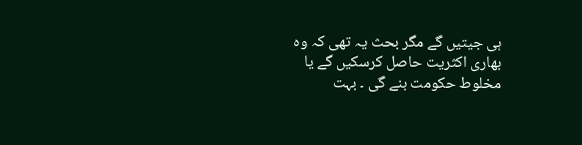ہی جیتیں گے مگر بحث یہ تھی کہ وہ بھاری اکثریت حاصل کرسکیں گے یا مخلوط حکومت بنے گی ۔ بہت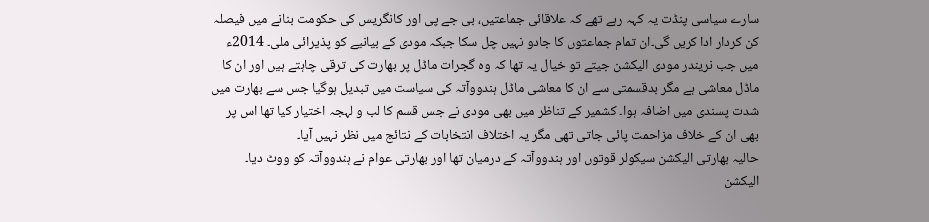سارے سیاسی پنڈت یہ کہہ رہے تھے کہ علاقائی جماعتیں، بی جے پی اور کانگریس کی حکومت بنانے میں فیصلہ کن کردار ادا کریں گی۔ان تمام جماعتوں کا جادو نہیں چل سکا جبکہ مودی کے بیانیے کو پذیرائی ملی۔ 2014ء میں جب نریندر مودی الیکشن جیتے تو خیال یہ تھا کہ وہ گجرات ماڈل پر بھارت کی ترقی چاہتے ہیں اور ان کا ماڈل معاشی ہے مگر بدقسمتی سے ان کا معاشی ماڈل ہندووآتہ کی سیاست میں تبدیل ہوگیا جس سے بھارت میں شدت پسندی میں اضافہ ہوا۔ کشمیر کے تناظر میں بھی مودی نے جس قسم کا لب و لہجہ اختیار کیا تھا اس پر بھی ان کے خلاف مزاحمت پائی جاتی تھی مگر یہ اختلاف انتخابات کے نتائج میں نظر نہیں آیا۔
حالیہ بھارتی الیکشن سیکولر قوتوں اور ہندووآتہ کے درمیان تھا اور بھارتی عوام نے ہندووآتہ کو ووٹ دیا۔ الیکشن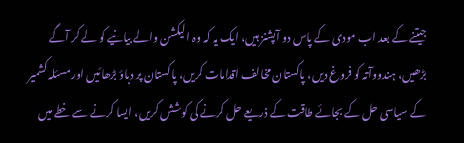جیتنے کے بعد اب مودی کے پاس دو آپشنز ہیں، ایک یہ کہ وہ الیکشن والے بیانیے کو لے کر آگے بڑھیں، ہندووآتہ کو فروغ دیں، پاکستان مخالف اقدامات کریں، پاکستان پر دباؤ بڑھائیں اور مسئلہ کشمیر کے سیاسی حل کے بجائے طاقت کے ذریعے حل کرنے کی کوشش کریں، ایسا کرنے سے خطے میں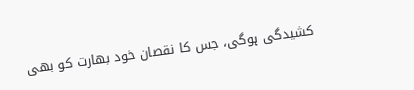کشیدگی ہوگی، جس کا نقصان خود بھارت کو بھی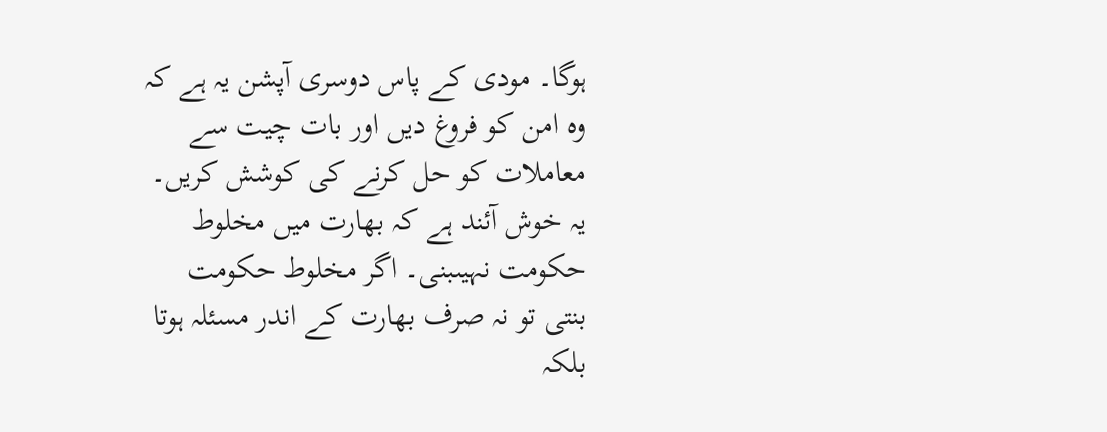ہوگا۔ مودی کے پاس دوسری آپشن یہ ہے کہ وہ امن کو فروغ دیں اور بات چیت سے معاملات کو حل کرنے کی کوشش کریں۔ یہ خوش آئند ہے کہ بھارت میں مخلوط حکومت نہیںبنی۔ اگر مخلوط حکومت بنتی تو نہ صرف بھارت کے اندر مسئلہ ہوتا بلکہ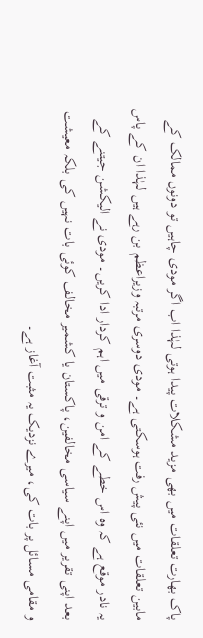پاک بھارت تعلقات میں بھی مزید مشکلات پیدا ہوتی لہٰذا اب اگر مودی چاہیں تو دونوں ممالک کے مابین تعلقات میں نئی پیش رفت ہوسکتی ہے۔ مودی دوسری مرتبہ وزیراعظم بن رہے ہیں لہٰذا ان کے پاس یہ نادر موقع ہے کہ وہ اس خطے کے امن و ترقی میں اہم کردار ادا کریں۔ مودی نے الیکشن جیتنے کے بعد اپنی تقریر میں اپنے سیاسی مخالفین، پاکستان یا کشمیر مخالف کوئی بات نہیں کی بلکہ معیشت و مقامی مسائل پر بات کی، میرے نزدیک یہ مثبت آغاز ہے۔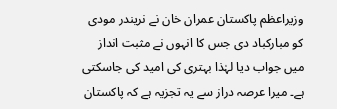وزیراعظم پاکستان عمران خان نے نریندر مودی کو مبارکباد دی جس کا انہوں نے مثبت انداز میں جواب دیا لہٰذا بہتری کی امید کی جاسکتی ہے۔ میرا عرصہ دراز سے یہ تجزیہ ہے کہ پاکستان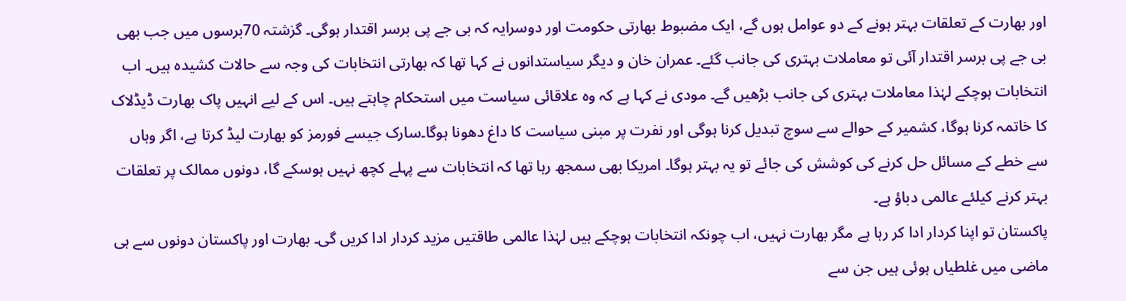اور بھارت کے تعلقات بہتر ہونے کے دو عوامل ہوں گے، ایک مضبوط بھارتی حکومت اور دوسرایہ کہ بی جے پی برسر اقتدار ہوگی۔ گزشتہ 70برسوں میں جب بھی بی جے پی برسر اقتدار آئی تو معاملات بہتری کی جانب گئے۔ عمران خان و دیگر سیاستدانوں نے کہا تھا کہ بھارتی انتخابات کی وجہ سے حالات کشیدہ ہیں۔ اب انتخابات ہوچکے لہٰذا معاملات بہتری کی جانب بڑھیں گے۔ مودی نے کہا ہے کہ وہ علاقائی سیاست میں استحکام چاہتے ہیں۔ اس کے لیے انہیں پاک بھارت ڈیڈلاک کا خاتمہ کرنا ہوگا، کشمیر کے حوالے سے سوچ تبدیل کرنا ہوگی اور نفرت پر مبنی سیاست کا داغ دھونا ہوگا۔سارک جیسے فورمز کو بھارت لیڈ کرتا ہے، اگر وہاں سے خطے کے مسائل حل کرنے کی کوشش کی جائے تو یہ بہتر ہوگا۔ امریکا بھی سمجھ رہا تھا کہ انتخابات سے پہلے کچھ نہیں ہوسکے گا، دونوں ممالک پر تعلقات بہتر کرنے کیلئے عالمی دباؤ ہے۔
پاکستان تو اپنا کردار ادا کر رہا ہے مگر بھارت نہیں، اب چونکہ انتخابات ہوچکے ہیں لہٰذا عالمی طاقتیں مزید کردار ادا کریں گی۔ بھارت اور پاکستان دونوں سے ہی ماضی میں غلطیاں ہوئی ہیں جن سے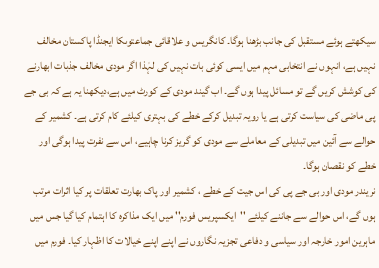سیکھتے ہوئے مستقبل کی جانب بڑھنا ہوگا۔ کانگریس و علاقائی جماعتوںکا ایجنڈا پاکستان مخالف نہیں ہے، انہوں نے انتخابی مہم میں ایسی کوئی بات نہیں کی لہٰذا اگر مودی مخالف جذبات ابھارنے کی کوشش کریں گے تو مسائل پیدا ہوں گے۔ اب گیند مودی کے کورٹ میں ہے،دیکھنا یہ ہے کہ بی جے پی ماضی کی سیاست کرتی ہے یا رویہ تبدیل کرکے خطے کی بہتری کیلئے کام کرتی ہے۔ کشمیر کے حوالے سے آئین میں تبدیلی کے معاملے سے مودی کو گریز کرنا چاہیے، اس سے نفرت پیدا ہوگی اور خطے کو نقصان ہوگا۔
نریندر مودی اور بی جے پی کی اس جیت کے خطے ، کشمیر اور پاک بھارت تعلقات پر کیا اثرات مرتب ہوں گے، اس حوالے سے جاننے کیلئے ''ایکسپریس فورم'' میں ایک مذاکرہ کا اہتمام کیا گیا جس میں ماہرین امور خارجہ اور سیاسی و دفاعی تجزیہ نگاروں نے اپنے اپنے خیالات کا اظہار کیا۔ فورم میں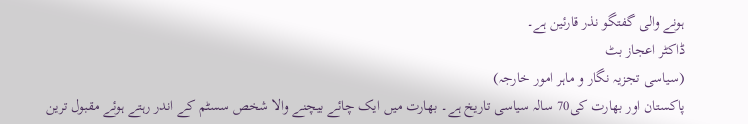ہونے والی گفتگو نذر قارئین ہے۔
ڈاکٹر اعجاز بٹ
(سیاسی تجزیہ نگار و ماہر امور خارجہ)
پاکستان اور بھارت کی70 سالہ سیاسی تاریخ ہے۔ بھارت میں ایک چائے بیچنے والا شخص سسٹم کے اندر رہتے ہوئے مقبول ترین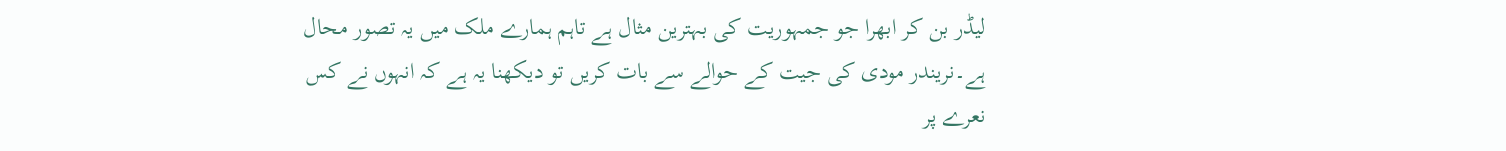لیڈر بن کر ابھرا جو جمہوریت کی بہترین مثال ہے تاہم ہمارے ملک میں یہ تصور محال ہے۔نریندر مودی کی جیت کے حوالے سے بات کریں تو دیکھنا یہ ہے کہ انہوں نے کس نعرے پر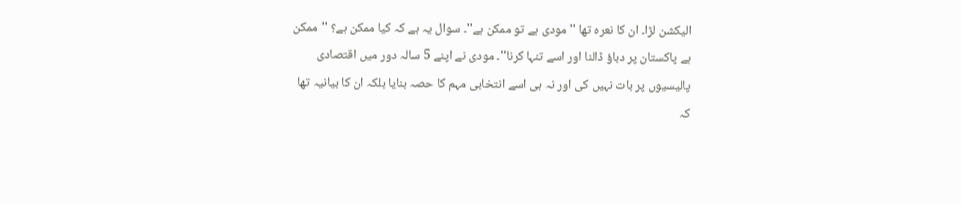الیکشن لڑا۔ ان کا نعرہ تھا ''مودی ہے تو ممکن ہے''۔ سوال یہ ہے کہ کیا ممکن ہے؟ ''ممکن ہے پاکستان پر دباؤ ڈالنا اور اسے تنہا کرنا''۔ مودی نے اپنے 5 سالہ دور میں اقتصادی پالیسیوں پر بات نہیں کی اور نہ ہی اسے انتخابی مہم کا حصہ بنایا بلکہ ان کا بیانیہ تھا کہ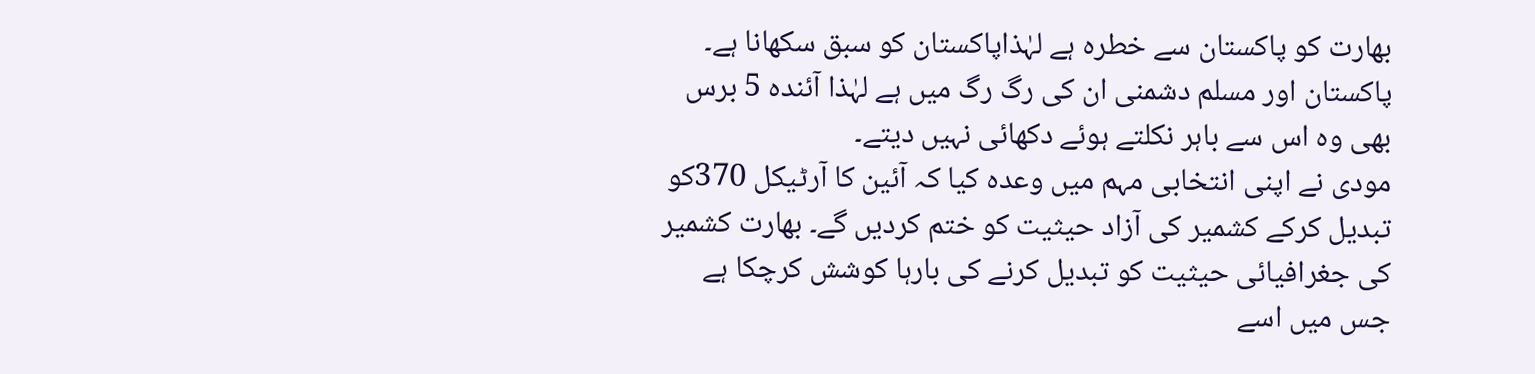بھارت کو پاکستان سے خطرہ ہے لہٰذاپاکستان کو سبق سکھانا ہے۔ پاکستان اور مسلم دشمنی ان کی رگ رگ میں ہے لہٰذا آئندہ 5 برس بھی وہ اس سے باہر نکلتے ہوئے دکھائی نہیں دیتے۔
مودی نے اپنی انتخابی مہم میں وعدہ کیا کہ آئین کا آرٹیکل 370کو تبدیل کرکے کشمیر کی آزاد حیثیت کو ختم کردیں گے۔ بھارت کشمیر کی جغرافیائی حیثیت کو تبدیل کرنے کی بارہا کوشش کرچکا ہے جس میں اسے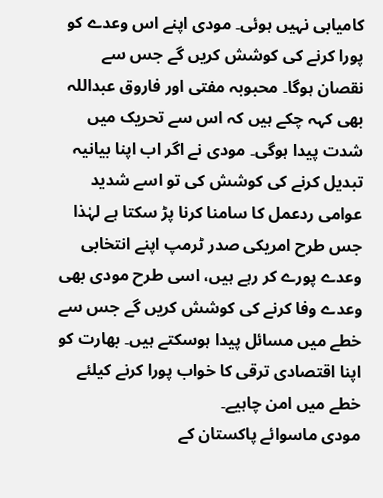کامیابی نہیں ہوئی۔ مودی اپنے اس وعدے کو پورا کرنے کی کوشش کریں گے جس سے نقصان ہوگا۔ محبوبہ مفتی اور فاروق عبداللہ بھی کہہ چکے ہیں کہ اس سے تحریک میں شدت پیدا ہوگی۔ مودی نے اگر اب اپنا بیانیہ تبدیل کرنے کی کوشش کی تو اسے شدید عوامی ردعمل کا سامنا کرنا پڑ سکتا ہے لہٰذا جس طرح امریکی صدر ٹرمپ اپنے انتخابی وعدے پورے کر رہے ہیں، اسی طرح مودی بھی وعدے وفا کرنے کی کوشش کریں گے جس سے خطے میں مسائل پیدا ہوسکتے ہیں۔ بھارت کو اپنا اقتصادی ترقی کا خواب پورا کرنے کیلئے خطے میں امن چاہیے۔
مودی ماسوائے پاکستان کے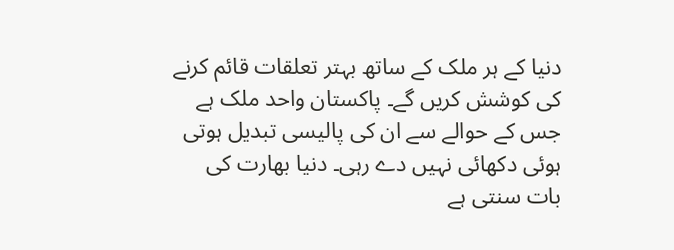دنیا کے ہر ملک کے ساتھ بہتر تعلقات قائم کرنے کی کوشش کریں گے۔ پاکستان واحد ملک ہے جس کے حوالے سے ان کی پالیسی تبدیل ہوتی ہوئی دکھائی نہیں دے رہی۔ دنیا بھارت کی بات سنتی ہے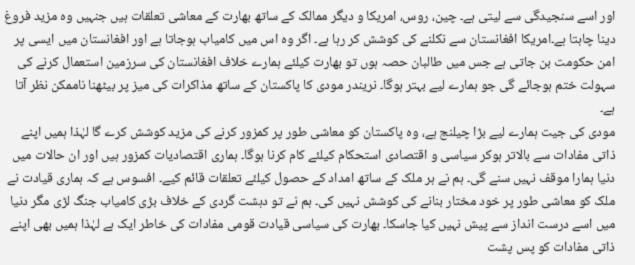اور اسے سنجیدگی سے لیتی ہے۔ چین، روس، امریکا و دیگر ممالک کے ساتھ بھارت کے معاشی تعلقات ہیں جنہیں وہ مزید فروغ دینا چاہتا ہے۔امریکا افغانستان سے نکلنے کی کوشش کر رہا ہے۔ اگر وہ اس میں کامیاب ہوجاتا ہے اور افغانستان میں ایسی پر امن حکومت بن جاتی ہے جس میں طالبان حصہ ہوں تو بھارت کیلئے ہمارے خلاف افغانستان کی سرزمین استعمال کرنے کی سہولت ختم ہوجائے گی جو ہمارے لیے بہتر ہوگا۔ نریندر مودی کا پاکستان کے ساتھ مذاکرات کی میز پر بیٹھنا ناممکن نظر آتا ہے۔
مودی کی جیت ہمارے لیے بڑا چیلنج ہے، وہ پاکستان کو معاشی طور پر کمزور کرنے کی مزید کوشش کرے گا لہٰذا ہمیں اپنے ذاتی مفادات سے بالاتر ہوکر سیاسی و اقتصادی استحکام کیلئے کام کرنا ہوگا۔ ہماری اقتصادیات کمزور ہیں اور ان حالات میں دنیا ہمارا موقف نہیں سنے گی۔ ہم نے ہر ملک کے ساتھ امداد کے حصول کیلئے تعلقات قائم کیے۔ افسوس ہے کہ ہماری قیادت نے ملک کو معاشی طور پر خود مختار بنانے کی کوشش نہیں کی۔ ہم نے تو دہشت گردی کے خلاف بڑی کامیاب جنگ لڑی مگر دنیا میں اسے درست انداز سے پیش نہیں کیا جاسکا۔ بھارت کی سیاسی قیادت قومی مفادات کی خاطر ایک ہے لہٰذا ہمیں بھی اپنے ذاتی مفادات کو پس پشت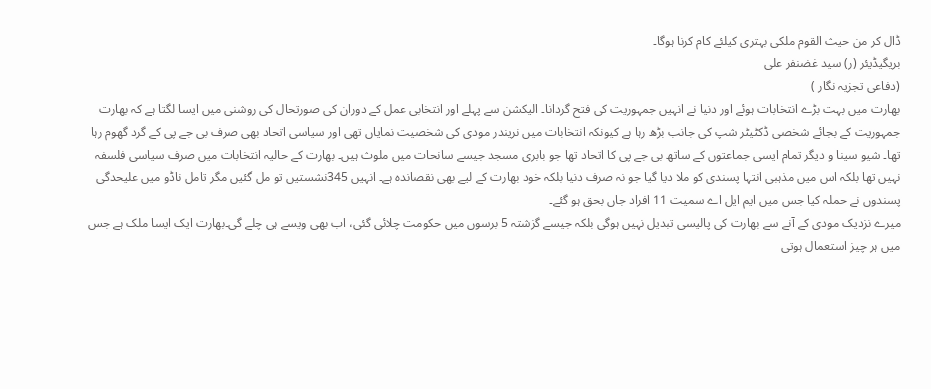ڈال کر من حیث القوم ملکی بہتری کیلئے کام کرنا ہوگا۔
بریگیڈیئر (ر) سید غضنفر علی
(دفاعی تجزیہ نگار )
بھارت میں بہت بڑے انتخابات ہوئے اور دنیا نے انہیں جمہوریت کی فتح گردانا۔ الیکشن سے پہلے اور انتخابی عمل کے دوران کی صورتحال کی روشنی میں ایسا لگتا ہے کہ بھارت جمہوریت کے بجائے شخصی ڈکٹیٹر شپ کی جانب بڑھ رہا ہے کیونکہ انتخابات میں نریندر مودی کی شخصیت نمایاں تھی اور سیاسی اتحاد بھی صرف بی جے پی کے گرد گھوم رہا تھا۔ شیو سینا و دیگر تمام ایسی جماعتوں کے ساتھ بی جے پی کا اتحاد تھا جو بابری مسجد جیسے سانحات میں ملوث ہیں۔ بھارت کے حالیہ انتخابات میں صرف سیاسی فلسفہ نہیں تھا بلکہ اس میں مذہبی انتہا پسندی کو ملا دیا گیا جو نہ صرف دنیا بلکہ خود بھارت کے لیے بھی نقصاندہ ہے۔ انہیں 345نشستیں تو مل گئیں مگر تامل ناڈو میں علیحدگی پسندوں نے حملہ کیا جس میں ایم ایل اے سمیت 11 افراد جاں بحق ہو گئے۔
میرے نزدیک مودی کے آنے سے بھارت کی پالیسی تبدیل نہیں ہوگی بلکہ جیسے گزشتہ 5 برسوں میں حکومت چلائی گئی، اب بھی ویسے ہی چلے گی۔بھارت ایک ایسا ملک ہے جس میں ہر چیز استعمال ہوتی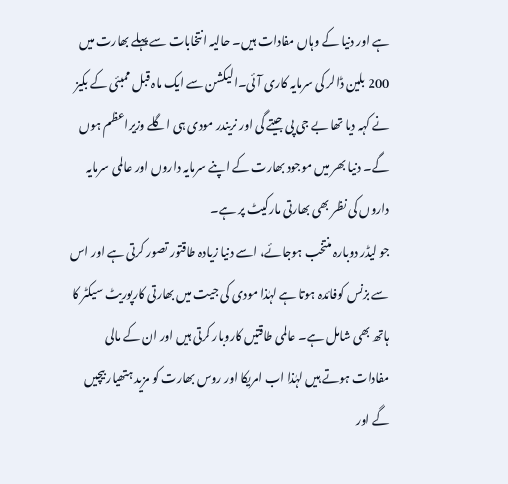ہے اور دنیا کے وہاں مفادات ہیں۔ حالیہ انتخابات سے پہلے بھارت میں 200 بلین ڈالر کی سرمایہ کاری آئی۔الیکشن سے ایک ماہ قبل ممبئی کے بکیز نے کہہ دیا تھا بے جی پی جیتے گی اور نریندر مودی ہی اگلے وزیراعظم ہوں گے۔ دنیا بھر میں موجود بھارت کے اپنے سرمایہ داروں اور عالمی سرمایہ داروں کی نظر بھی بھارتی مارکیٹ پر ہے۔
جو لیڈر دوبارہ منتخب ہوجائے، اسے دنیا زیادہ طاقتور تصور کرتی ہے اور اس سے بزنس کوفائدہ ہوتا ہے لہٰذا مودی کی جیت میں بھارتی کارپوریٹ سیکٹر کا ہاتھ بھی شامل ہے۔ عالمی طاقتیں کاروبار کرتی ہیں اور ان کے مالی مفادات ہوتے ہیں لہٰذا اب امریکا اور روس بھارت کو مزید ہتھیار بیچیں گے اور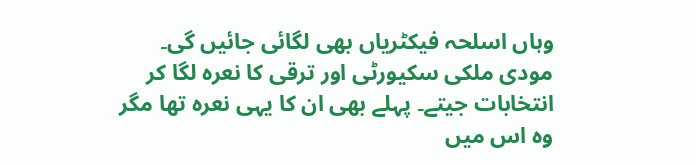وہاں اسلحہ فیکٹریاں بھی لگائی جائیں گی۔ مودی ملکی سکیورٹی اور ترقی کا نعرہ لگا کر انتخابات جیتے۔ پہلے بھی ان کا یہی نعرہ تھا مگر وہ اس میں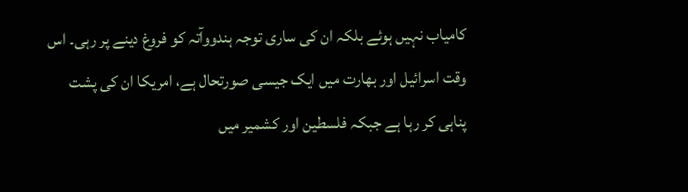کامیاب نہیں ہوئے بلکہ ان کی ساری توجہ ہندووآتہ کو فروغ دینے پر رہی۔ اس وقت اسرائیل اور بھارت میں ایک جیسی صورتحال ہے، امریکا ان کی پشت پناہی کر رہا ہے جبکہ فلسطین اور کشمیر میں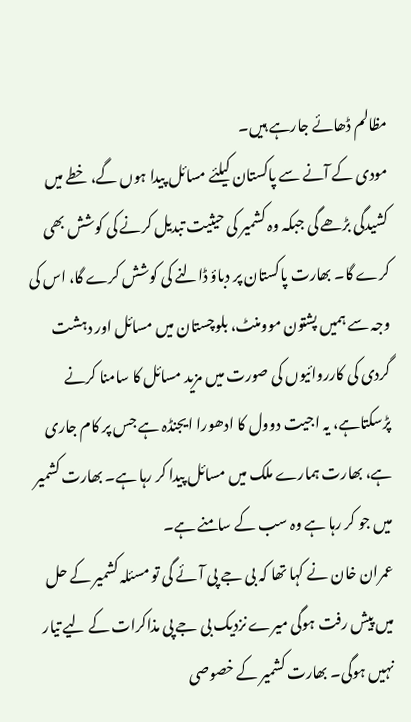مظالم ڈھائے جارہے ہیں۔
مودی کے آنے سے پاکستان کیلئے مسائل پیدا ہوں گے، خطے میں کشیدگی بڑھے گی جبکہ وہ کشمیر کی حیثیت تبدیل کرنے کی کوشش بھی کرے گا۔ بھارت پاکستان پر دباؤ ڈالنے کی کوشش کرے گا، اس کی وجہ سے ہمیں پشتون موومنٹ، بلوچستان میں مسائل اور دہشت گردی کی کارروائیوں کی صورت میں مزید مسائل کا سامنا کرنے پڑسکتاہے، یہ اجیت دوول کا ادھورا ایجنڈہ ہے جس پر کام جاری ہے، بھارت ہمارے ملک میں مسائل پیدا کر رہا ہے۔ بھارت کشمیر میں جو کر رہا ہے وہ سب کے سامنے ہے۔
عمران خان نے کہا تھا کہ بی جے پی آئے گی تو مسئلہ کشمیر کے حل میں پیش رفت ہوگی میرے نزدیک بی جے پی مذاکرات کے لیے تیار نہیں ہوگی۔ بھارت کشمیر کے خصوصی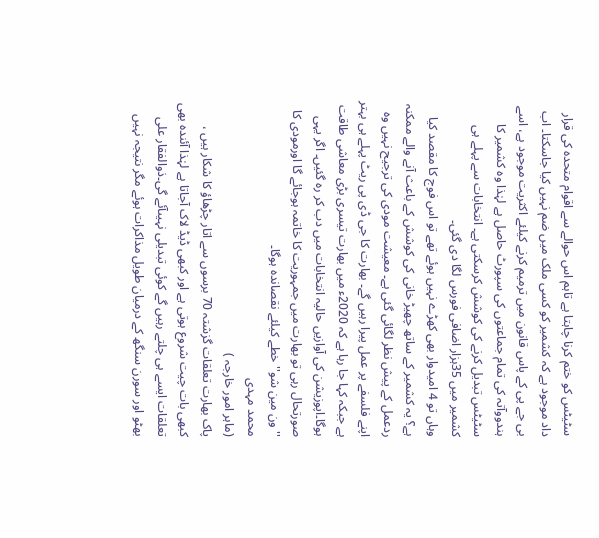سٹیٹس کو ختم کرنا چاہتا ہے تاہم اس حوالے سے اقوام متحدہ کی قرار داد موجود ہے کہ کشمیر کو کسی ملک میں ضم نہیں کیا جاسکتا۔ اب بی جے پی کے پاس قانون میں ترمیم کرنے کیلئے اکثریت موجود ہے، اسے ہندووآتہ کی تمام جماعتوں کی سپورٹ حاصل ہے لہٰذا وہ کشمیر کا سٹیٹس تبدیل کرنے کی کوشش کرسکتی ہے۔ انتخابات سے پہلے ہی کشمیر میں 35ہزار اضافی فورس لگا دی گئی۔
وہاں تو 4 امیدوار بھی کھڑے نہیں ہوئے تھے تو اس فوج کا مقصد کیا ہے؟ یہ کشمیر کے ساتھ چھیڑ خانی کی کوشش کے باعث آنے والے ممکنہ ردعمل کے پیش نظر لگائی گئی ہے۔ معیشت مودی کی ترجیح نہیں وہ اپنے فلسفے پر عمل پیرا رہیں گے۔ بھارت کا جی ڈی پی ریٹ پہلے ہی بہتر ہے جبکہ کہا جا رہا ہے کہ 2020ء میں بھارت تیسری بڑی معاشی طاقت ہوگا۔اپوزیشن کی آوازیں حالیہ انتخابات میں دب کر رہ گئیں۔ اگر یہی صورتحال رہی تو بھارت میں جمہوریت کا خاتمہ ہوجائے گا اورمودی کا ''ون مین شو'' خطے کیلئے نقصاندہ ہوگا۔
محمد مہدی
(ماہر امور خارجہ )
پاک بھارت تعلقات گزشتہ 70 برسوں سے اتار چڑھاؤ کا شکار ہیں ، کبھی بات چیت شروع ہوتی ہے اور کبھی ڈیڈ لاک آجاتا ہے لہٰذا آئندہ بھی تعلقات ایسے ہی چلتے رہیں گے کوئی تبدیلی نہیںآئے گی۔ذوالفقار علی بھٹو اور سورن سنگھ کے درمیان طویل مذاکرات ہوئے مگر نتیجہ نہیں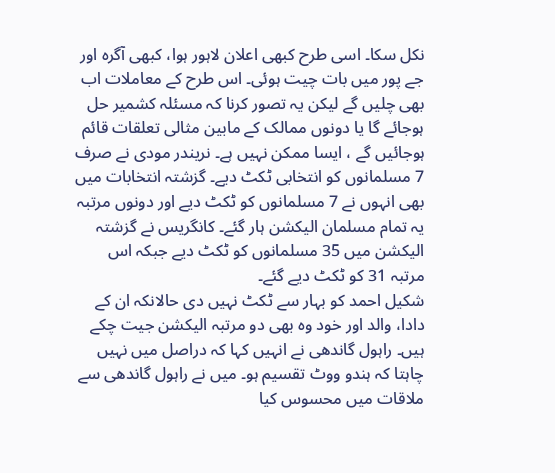نکل سکا۔ اسی طرح کبھی اعلان لاہور ہوا، کبھی آگرہ اور جے پور میں بات چیت ہوئی۔ اس طرح کے معاملات اب بھی چلیں گے لیکن یہ تصور کرنا کہ مسئلہ کشمیر حل ہوجائے گا یا دونوں ممالک کے مابین مثالی تعلقات قائم ہوجائیں گے ، ایسا ممکن نہیں ہے۔ نریندر مودی نے صرف 7 مسلمانوں کو انتخابی ٹکٹ دیے۔ گزشتہ انتخابات میں بھی انہوں نے 7 مسلمانوں کو ٹکٹ دیے اور دونوں مرتبہ یہ تمام مسلمان الیکشن ہار گئے۔ کانگریس نے گزشتہ الیکشن میں 35 مسلمانوں کو ٹکٹ دیے جبکہ اس مرتبہ 31 کو ٹکٹ دیے گئے۔
شکیل احمد کو بہار سے ٹکٹ نہیں دی حالانکہ ان کے دادا، والد اور خود وہ بھی دو مرتبہ الیکشن جیت چکے ہیں۔ راہول گاندھی نے انہیں کہا کہ دراصل میں نہیں چاہتا کہ ہندو ووٹ تقسیم ہو۔ میں نے راہول گاندھی سے ملاقات میں محسوس کیا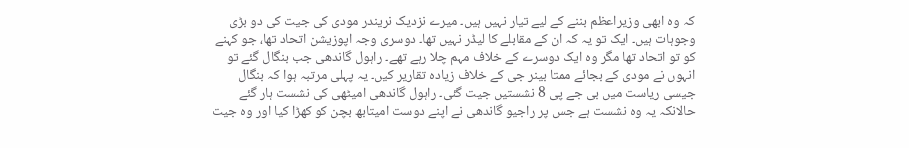کہ وہ ابھی وزیراعظم بننے کے لیے تیار نہیں ہیں۔ میرے نزدیک نریندر مودی کی جیت کی دو بڑی وجوہات ہیں۔ ایک تو یہ کہ ان کے مقابلے کا لیڈر نہیں تھا۔ دوسری وجہ اپوزیشن اتحاد تھا، جو کہنے کو تو اتحاد تھا مگر وہ ایک دوسرے کے خلاف مہم چلا رہے تھے۔ راہول گاندھی جب بنگال گئے تو انہوں نے مودی کے بجائے ممتا بینر جی کے خلاف زیادہ تقاریر کیں۔ یہ پہلی مرتبہ ہوا کہ بنگال جیسی ریاست میں بی جے پی 8 نشستیں جیت گئی۔ راہول گاندھی امیٹھی کی نشست ہار گئے حالانکہ یہ وہ نشست ہے جس پر راجیو گاندھی نے اپنے دوست امیتابھ بچن کو کھڑا کیا اور وہ جیت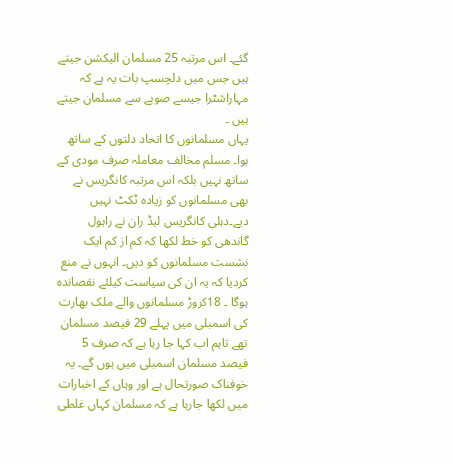گئے۔ اس مرتبہ 25 مسلمان الیکشن جیتے ہیں جس میں دلچسپ بات یہ ہے کہ مہاراشٹرا جیسے صوبے سے مسلمان جیتے ہیں ۔
یہاں مسلمانوں کا اتحاد دلتوں کے ساتھ ہوا۔ مسلم مخالف معاملہ صرف مودی کے ساتھ نہیں بلکہ اس مرتبہ کانگریس نے بھی مسلمانوں کو زیادہ ٹکٹ نہیں دیے۔دہلی کانگریس لیڈ ران نے راہول گاندھی کو خط لکھا کہ کم از کم ایک نشست مسلمانوں کو دیں۔ انہوں نے منع کردیا کہ یہ ان کی سیاست کیلئے نقصاندہ ہوگا ۔ 18کروڑ مسلمانوں والے ملک بھارت کی اسمبلی میں پہلے 29 فیصد مسلمان تھے تاہم اب کہا جا رہا ہے کہ صرف 5 فیصد مسلمان اسمبلی میں ہوں گے۔ یہ خوفناک صورتحال ہے اور وہاں کے اخبارات میں لکھا جارہا ہے کہ مسلمان کہاں غلطی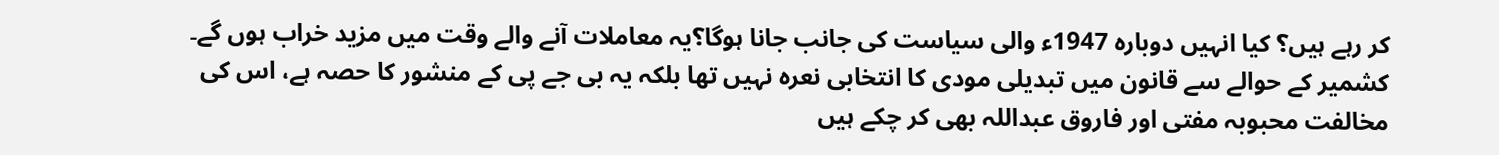کر رہے ہیں؟ کیا انہیں دوبارہ 1947ء والی سیاست کی جانب جانا ہوگا؟یہ معاملات آنے والے وقت میں مزید خراب ہوں گے۔ کشمیر کے حوالے سے قانون میں تبدیلی مودی کا انتخابی نعرہ نہیں تھا بلکہ یہ بی جے پی کے منشور کا حصہ ہے، اس کی مخالفت محبوبہ مفتی اور فاروق عبداللہ بھی کر چکے ہیں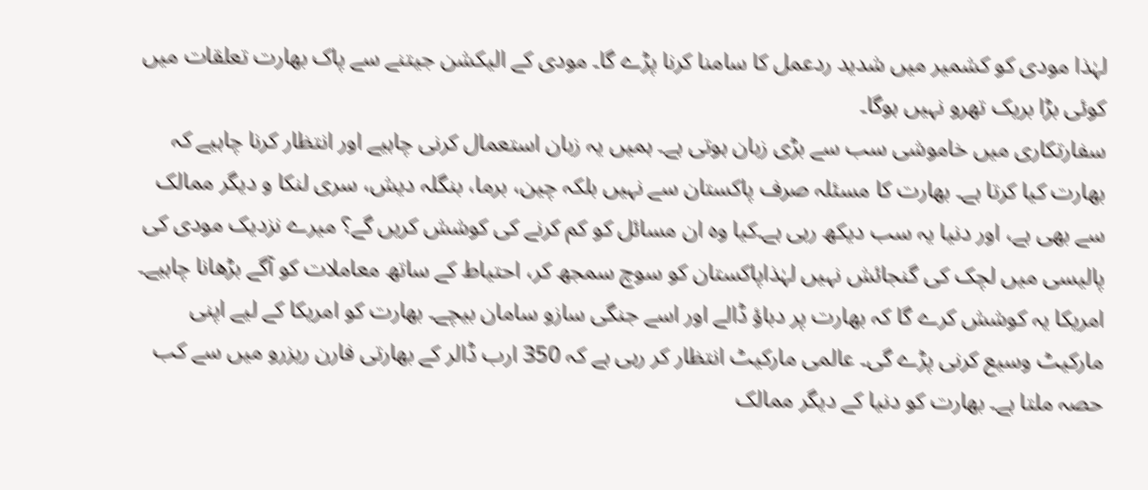لہٰذا مودی کو کشمیر میں شدید ردعمل کا سامنا کرنا پڑے گا۔ مودی کے الیکشن جیتنے سے پاک بھارت تعلقات میں کوئی بڑا بریک تھرو نہیں ہوگا۔
سفارتکاری میں خاموشی سب سے بڑی زبان ہوتی ہے۔ ہمیں یہ زبان استعمال کرنی چاہیے اور انتظار کرنا چاہیے کہ بھارت کیا کرتا ہے۔ بھارت کا مسئلہ صرف پاکستان سے نہیں بلکہ چین، برما، بنگلہ دیش، سری لنکا و دیگر ممالک سے بھی ہے، اور دنیا یہ سب دیکھ رہی ہے۔کیا وہ ان مسائل کو کم کرنے کی کوشش کریں گے؟ میرے نزدیک مودی کی پالیسی میں لچک کی گنجائش نہیں لہٰذاپاکستان کو سوچ سمجھ کر، احتیاط کے ساتھ معاملات کو آگے بڑھانا چاہیے۔ امریکا یہ کوشش کرے گا کہ بھارت پر دباؤ ڈالے اور اسے جنگی سازو سامان بیچے۔ بھارت کو امریکا کے لیے اپنی مارکیٹ وسیع کرنی پڑے گی۔ عالمی مارکیٹ انتظار کر رہی ہے کہ 350 ارب ڈالر کے بھارتی فارن ریزرو میں سے کب حصہ ملتا ہے۔ بھارت کو دنیا کے دیگر ممالک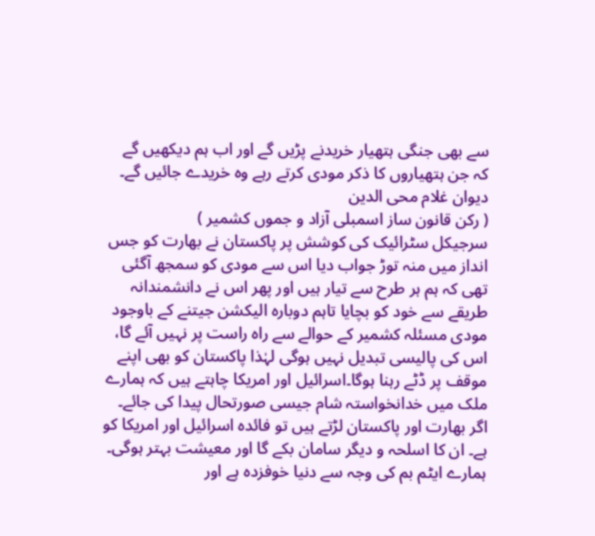سے بھی جنگی ہتھیار خریدنے پڑیں گے اور اب ہم دیکھیں گے کہ جن ہتھیاروں کا ذکر مودی کرتے رہے وہ خریدے جائیں گے۔
دیوان غلام محی الدین
( رکن قانون ساز اسمبلی آزاد و جموں کشمیر )
سرجیکل سٹرائیک کی کوشش پر پاکستان نے بھارت کو جس انداز میں منہ توڑ جواب دیا اس سے مودی کو سمجھ آگئی تھی کہ ہم ہر طرح سے تیار ہیں اور پھر اس نے دانشمندانہ طریقے سے خود کو بچایا تاہم دوبارہ الیکشن جیتنے کے باوجود مودی مسئلہ کشمیر کے حوالے سے راہ راست پر نہیں آئے گا، اس کی پالیسی تبدیل نہیں ہوگی لہٰذا پاکستان کو بھی اپنے موقف پر ڈٹے رہنا ہوگا۔اسرائیل اور امریکا چاہتے ہیں کہ ہمارے ملک میں خدانخواستہ شام جیسی صورتحال پیدا کی جائے۔ اگر بھارت اور پاکستان لڑتے ہیں تو فائدہ اسرائیل اور امریکا کو ہے۔ ان کا اسلحہ و دیگر سامان بکے گا اور معیشت بہتر ہوگی۔
ہمارے ایٹم بم کی وجہ سے دنیا خوفزدہ ہے اور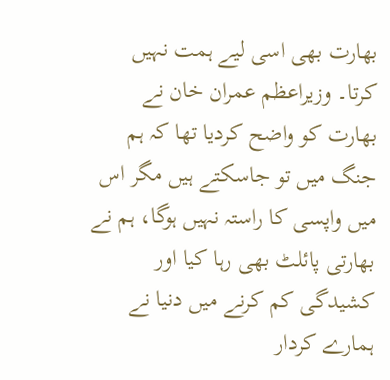بھارت بھی اسی لیے ہمت نہیں کرتا۔ وزیراعظم عمران خان نے بھارت کو واضح کردیا تھا کہ ہم جنگ میں تو جاسکتے ہیں مگر اس میں واپسی کا راستہ نہیں ہوگا، ہم نے بھارتی پائلٹ بھی رہا کیا اور کشیدگی کم کرنے میں دنیا نے ہمارے کردار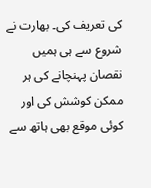کی تعریف کی۔ بھارت نے شروع سے ہی ہمیں نقصان پہنچانے کی ہر ممکن کوشش کی اور کوئی موقع بھی ہاتھ سے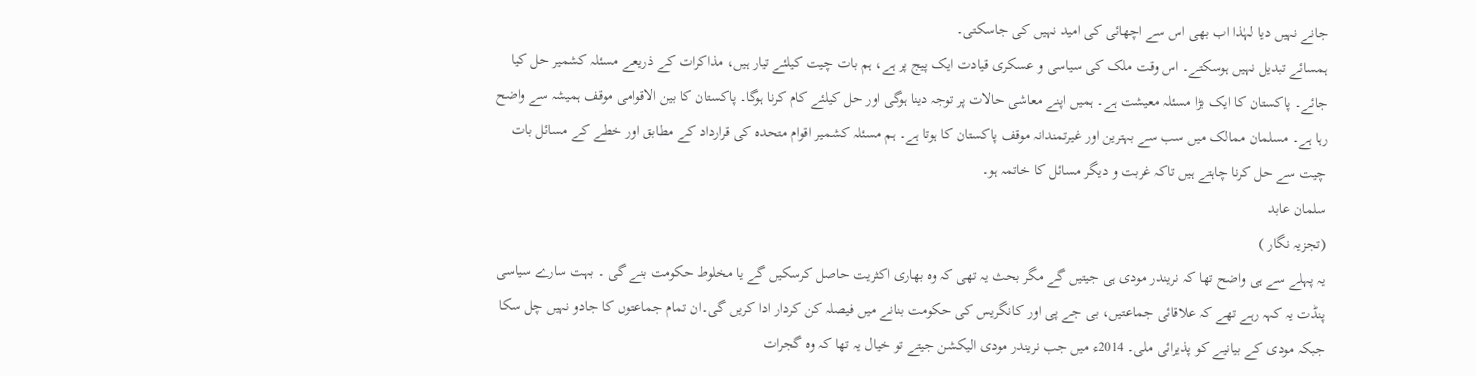جانے نہیں دیا لہٰذا اب بھی اس سے اچھائی کی امید نہیں کی جاسکتی۔
ہمسائے تبدیل نہیں ہوسکتے۔ اس وقت ملک کی سیاسی و عسکری قیادت ایک پیج پر ہے، ہم بات چیت کیلئے تیار ہیں، مذاکرات کے ذریعے مسئلہ کشمیر حل کیا جائے۔ پاکستان کا ایک بڑا مسئلہ معیشت ہے۔ ہمیں اپنے معاشی حالات پر توجہ دینا ہوگی اور حل کیلئے کام کرنا ہوگا۔ پاکستان کا بین الاقوامی موقف ہمیشہ سے واضح رہا ہے۔ مسلمان ممالک میں سب سے بہترین اور غیرتمندانہ موقف پاکستان کا ہوتا ہے۔ ہم مسئلہ کشمیر اقوام متحدہ کی قرارداد کے مطابق اور خطے کے مسائل بات چیت سے حل کرنا چاہتے ہیں تاکہ غربت و دیگر مسائل کا خاتمہ ہو۔
سلمان عابد
(تجزیہ نگار )
یہ پہلے سے ہی واضح تھا کہ نریندر مودی ہی جیتیں گے مگر بحث یہ تھی کہ وہ بھاری اکثریت حاصل کرسکیں گے یا مخلوط حکومت بنے گی ۔ بہت سارے سیاسی پنڈت یہ کہہ رہے تھے کہ علاقائی جماعتیں، بی جے پی اور کانگریس کی حکومت بنانے میں فیصلہ کن کردار ادا کریں گی۔ان تمام جماعتوں کا جادو نہیں چل سکا جبکہ مودی کے بیانیے کو پذیرائی ملی۔ 2014ء میں جب نریندر مودی الیکشن جیتے تو خیال یہ تھا کہ وہ گجرات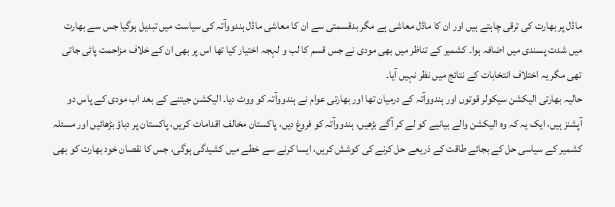ماڈل پر بھارت کی ترقی چاہتے ہیں اور ان کا ماڈل معاشی ہے مگر بدقسمتی سے ان کا معاشی ماڈل ہندووآتہ کی سیاست میں تبدیل ہوگیا جس سے بھارت میں شدت پسندی میں اضافہ ہوا۔ کشمیر کے تناظر میں بھی مودی نے جس قسم کا لب و لہجہ اختیار کیا تھا اس پر بھی ان کے خلاف مزاحمت پائی جاتی تھی مگر یہ اختلاف انتخابات کے نتائج میں نظر نہیں آیا۔
حالیہ بھارتی الیکشن سیکولر قوتوں اور ہندووآتہ کے درمیان تھا اور بھارتی عوام نے ہندووآتہ کو ووٹ دیا۔ الیکشن جیتنے کے بعد اب مودی کے پاس دو آپشنز ہیں، ایک یہ کہ وہ الیکشن والے بیانیے کو لے کر آگے بڑھیں، ہندووآتہ کو فروغ دیں، پاکستان مخالف اقدامات کریں، پاکستان پر دباؤ بڑھائیں اور مسئلہ کشمیر کے سیاسی حل کے بجائے طاقت کے ذریعے حل کرنے کی کوشش کریں، ایسا کرنے سے خطے میں کشیدگی ہوگی، جس کا نقصان خود بھارت کو بھی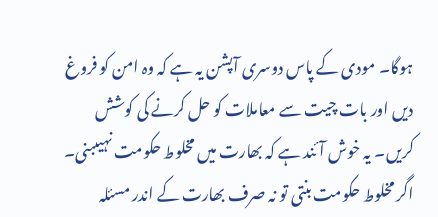ہوگا۔ مودی کے پاس دوسری آپشن یہ ہے کہ وہ امن کو فروغ دیں اور بات چیت سے معاملات کو حل کرنے کی کوشش کریں۔ یہ خوش آئند ہے کہ بھارت میں مخلوط حکومت نہیںبنی۔ اگر مخلوط حکومت بنتی تو نہ صرف بھارت کے اندر مسئلہ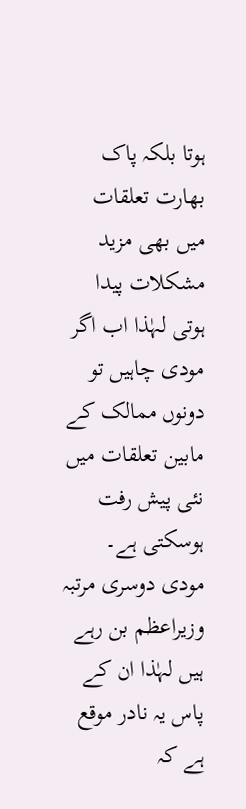ہوتا بلکہ پاک بھارت تعلقات میں بھی مزید مشکلات پیدا ہوتی لہٰذا اب اگر مودی چاہیں تو دونوں ممالک کے مابین تعلقات میں نئی پیش رفت ہوسکتی ہے۔ مودی دوسری مرتبہ وزیراعظم بن رہے ہیں لہٰذا ان کے پاس یہ نادر موقع ہے کہ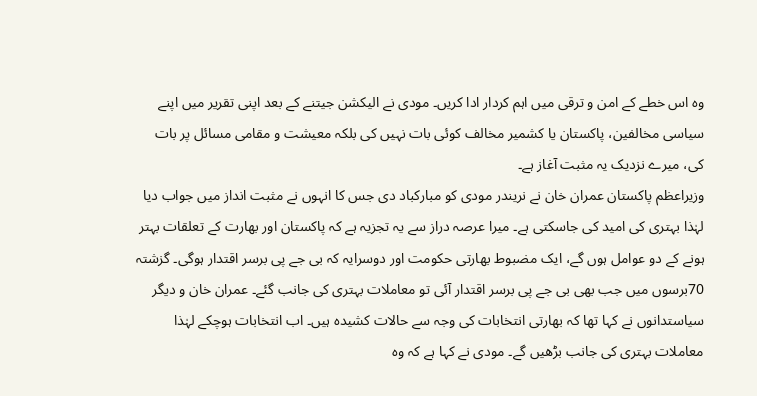وہ اس خطے کے امن و ترقی میں اہم کردار ادا کریں۔ مودی نے الیکشن جیتنے کے بعد اپنی تقریر میں اپنے سیاسی مخالفین، پاکستان یا کشمیر مخالف کوئی بات نہیں کی بلکہ معیشت و مقامی مسائل پر بات کی، میرے نزدیک یہ مثبت آغاز ہے۔
وزیراعظم پاکستان عمران خان نے نریندر مودی کو مبارکباد دی جس کا انہوں نے مثبت انداز میں جواب دیا لہٰذا بہتری کی امید کی جاسکتی ہے۔ میرا عرصہ دراز سے یہ تجزیہ ہے کہ پاکستان اور بھارت کے تعلقات بہتر ہونے کے دو عوامل ہوں گے، ایک مضبوط بھارتی حکومت اور دوسرایہ کہ بی جے پی برسر اقتدار ہوگی۔ گزشتہ 70برسوں میں جب بھی بی جے پی برسر اقتدار آئی تو معاملات بہتری کی جانب گئے۔ عمران خان و دیگر سیاستدانوں نے کہا تھا کہ بھارتی انتخابات کی وجہ سے حالات کشیدہ ہیں۔ اب انتخابات ہوچکے لہٰذا معاملات بہتری کی جانب بڑھیں گے۔ مودی نے کہا ہے کہ وہ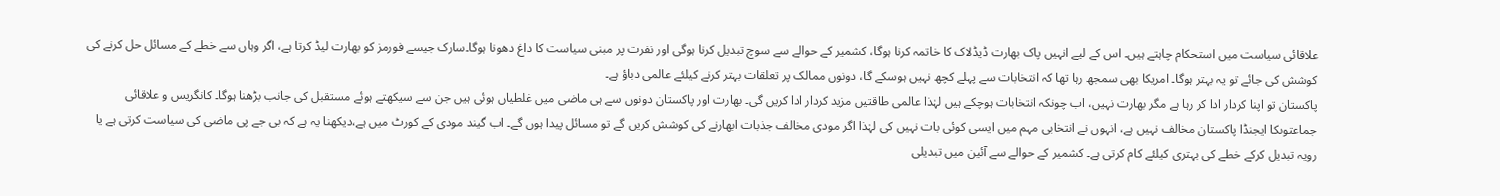علاقائی سیاست میں استحکام چاہتے ہیں۔ اس کے لیے انہیں پاک بھارت ڈیڈلاک کا خاتمہ کرنا ہوگا، کشمیر کے حوالے سے سوچ تبدیل کرنا ہوگی اور نفرت پر مبنی سیاست کا داغ دھونا ہوگا۔سارک جیسے فورمز کو بھارت لیڈ کرتا ہے، اگر وہاں سے خطے کے مسائل حل کرنے کی کوشش کی جائے تو یہ بہتر ہوگا۔ امریکا بھی سمجھ رہا تھا کہ انتخابات سے پہلے کچھ نہیں ہوسکے گا، دونوں ممالک پر تعلقات بہتر کرنے کیلئے عالمی دباؤ ہے۔
پاکستان تو اپنا کردار ادا کر رہا ہے مگر بھارت نہیں، اب چونکہ انتخابات ہوچکے ہیں لہٰذا عالمی طاقتیں مزید کردار ادا کریں گی۔ بھارت اور پاکستان دونوں سے ہی ماضی میں غلطیاں ہوئی ہیں جن سے سیکھتے ہوئے مستقبل کی جانب بڑھنا ہوگا۔ کانگریس و علاقائی جماعتوںکا ایجنڈا پاکستان مخالف نہیں ہے، انہوں نے انتخابی مہم میں ایسی کوئی بات نہیں کی لہٰذا اگر مودی مخالف جذبات ابھارنے کی کوشش کریں گے تو مسائل پیدا ہوں گے۔ اب گیند مودی کے کورٹ میں ہے،دیکھنا یہ ہے کہ بی جے پی ماضی کی سیاست کرتی ہے یا رویہ تبدیل کرکے خطے کی بہتری کیلئے کام کرتی ہے۔ کشمیر کے حوالے سے آئین میں تبدیلی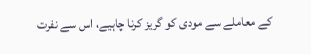کے معاملے سے مودی کو گریز کرنا چاہیے، اس سے نفرت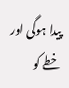پیدا ہوگی اور خطے کو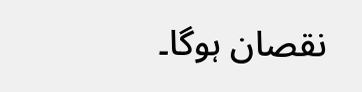نقصان ہوگا۔